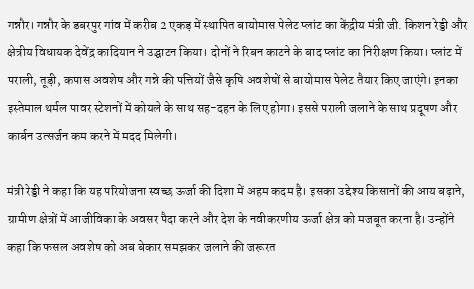गन्नौर। गन्नौर के डबरपुर गांव में करीब 2 एकड़ में स्थापित बायोमास पेलेट प्लांट का केंद्रीय मंत्री जी. किशन रेड्डी और क्षेत्रीय विधायक देवेंद्र कादियान ने उद्घाटन किया। दोनों ने रिबन काटने के बाद प्लांट का निरीक्षण किया। प्लांट में पराली, तूड़ी, कपास अवशेष और गन्ने की पत्तियों जैसे कृषि अवशेषों से बायोमास पेलेट तैयार किए जाएंगे। इनका इस्तेमाल थर्मल पावर स्टेशनों में कोयले के साथ सह-दहन के लिए होगा। इससे पराली जलाने के साथ प्रदूषण और कार्बन उत्सर्जन कम करने में मदद मिलेगी।

मंत्री रेड्डी ने कहा कि यह परियोजना स्वच्छ ऊर्जा की दिशा में अहम कदम है। इसका उद्देश्य किसानों की आय बढ़ाने, ग्रामीण क्षेत्रों में आजीविका के अवसर पैदा करने और देश के नवीकरणीय ऊर्जा क्षेत्र को मजबूत करना है। उन्होंने कहा कि फसल अवशेष को अब बेकार समझकर जलाने की जरूरत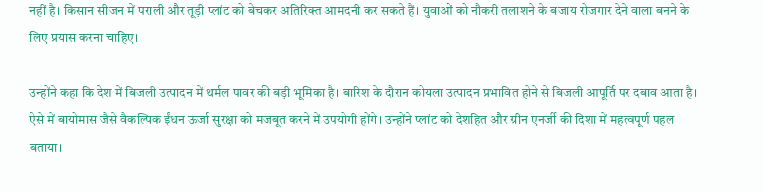नहीं है। किसान सीजन में पराली और तूड़ी प्लांट को बेचकर अतिरिक्त आमदनी कर सकते हैं। युवाओं को नौकरी तलाशने के बजाय रोजगार देने वाला बनने के लिए प्रयास करना चाहिए।

उन्होंने कहा कि देश में बिजली उत्पादन में थर्मल पावर की बड़ी भूमिका है। बारिश के दौरान कोयला उत्पादन प्रभावित होने से बिजली आपूर्ति पर दबाव आता है। ऐसे में बायोमास जैसे वैकल्पिक ईंधन ऊर्जा सुरक्षा को मजबूत करने में उपयोगी होंगे। उन्होंने प्लांट को देशहित और ग्रीन एनर्जी की दिशा में महत्वपूर्ण पहल बताया।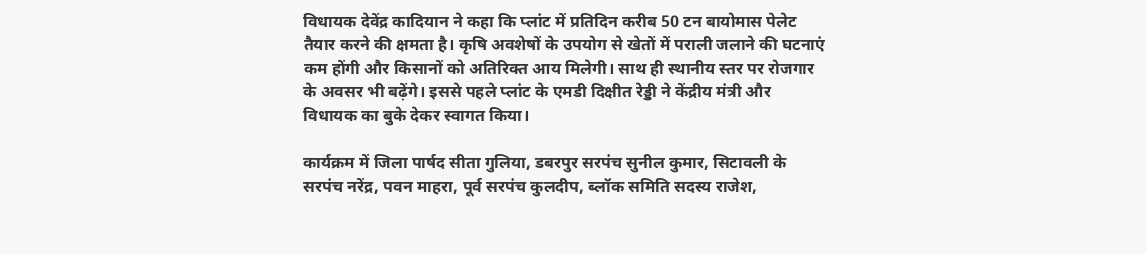विधायक देवेंद्र कादियान ने कहा कि प्लांट में प्रतिदिन करीब 50 टन बायोमास पेलेट तैयार करने की क्षमता है। कृषि अवशेषों के उपयोग से खेतों में पराली जलाने की घटनाएं कम होंगी और किसानों को अतिरिक्त आय मिलेगी। साथ ही स्थानीय स्तर पर रोजगार के अवसर भी बढ़ेंगे। इससे पहले प्लांट के एमडी दिक्षीत रेड्डी ने केंद्रीय मंत्री और विधायक का बुके देकर स्वागत किया।

कार्यक्रम में जिला पार्षद सीता गुलिया, डबरपुर सरपंच सुनील कुमार, सिटावली के सरपंच नरेंद्र, पवन माहरा, पूर्व सरपंच कुलदीप, ब्लॉक समिति सदस्य राजेश,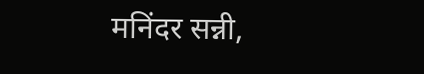मनिंदर सन्नी,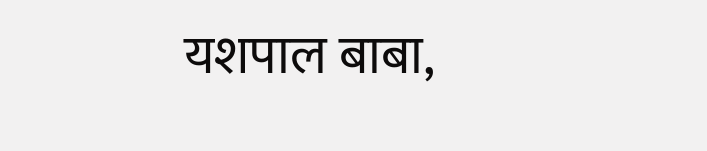यशपाल बाबा,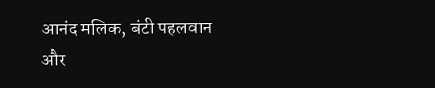आनंद मलिक, बंटी पहलवान और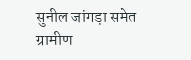सुनील जांगड़ा समेत ग्रामीण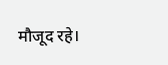मौजूद रहे।